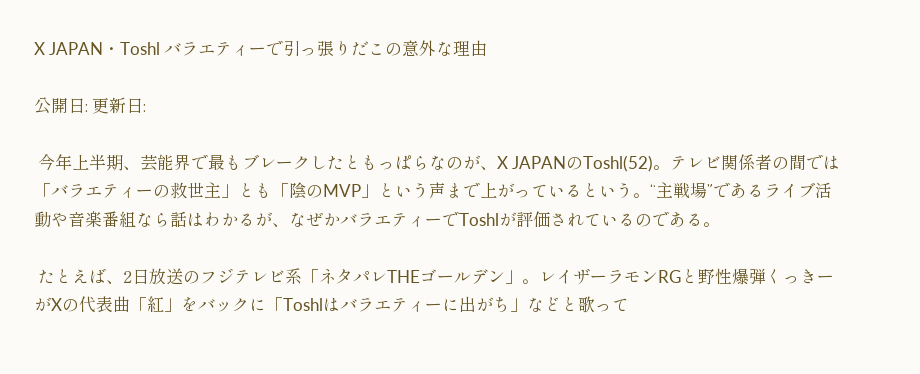X JAPAN・Toshl バラエティーで引っ張りだこの意外な理由

公開日: 更新日:

 今年上半期、芸能界で最もブレークしたともっぱらなのが、X JAPANのToshl(52)。テレビ関係者の間では「バラエティーの救世主」とも「陰のMVP」という声まで上がっているという。“主戦場”であるライブ活動や音楽番組なら話はわかるが、なぜかバラエティーでToshlが評価されているのである。

 たとえば、2日放送のフジテレビ系「ネタパレTHEゴールデン」。レイザーラモンRGと野性爆弾くっきーがXの代表曲「紅」をバックに「Toshlはバラエティーに出がち」などと歌って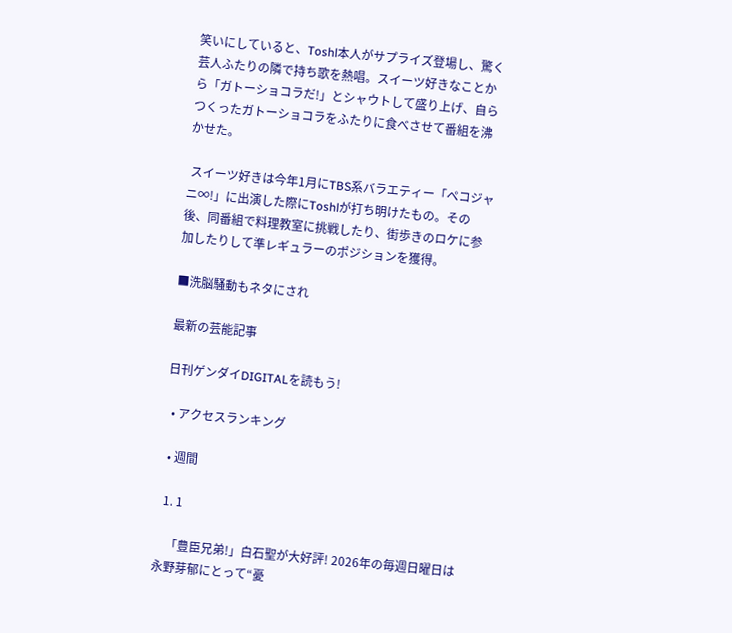笑いにしていると、Toshl本人がサプライズ登場し、驚く芸人ふたりの隣で持ち歌を熱唱。スイーツ好きなことから「ガトーショコラだ!」とシャウトして盛り上げ、自らつくったガトーショコラをふたりに食べさせて番組を沸かせた。

 スイーツ好きは今年1月にTBS系バラエティー「ペコジャニ∞!」に出演した際にToshlが打ち明けたもの。その後、同番組で料理教室に挑戦したり、街歩きのロケに参加したりして準レギュラーのポジションを獲得。

■洗脳騒動もネタにされ

最新の芸能記事

日刊ゲンダイDIGITALを読もう!

  • アクセスランキング

  • 週間

  1. 1

    「豊臣兄弟!」白石聖が大好評! 2026年の毎週日曜日は永野芽郁にとって“憂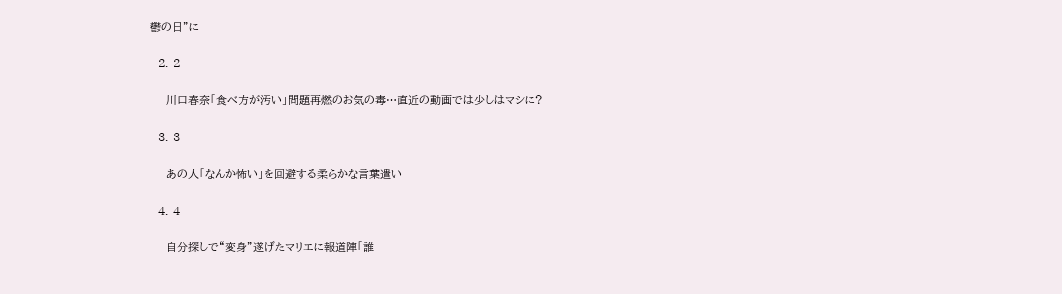鬱の日”に

  2. 2

    川口春奈「食べ方が汚い」問題再燃のお気の毒…直近の動画では少しはマシに?

  3. 3

    あの人「なんか怖い」を回避する柔らかな言葉遣い

  4. 4

    自分探しで“変身”遂げたマリエに報道陣「誰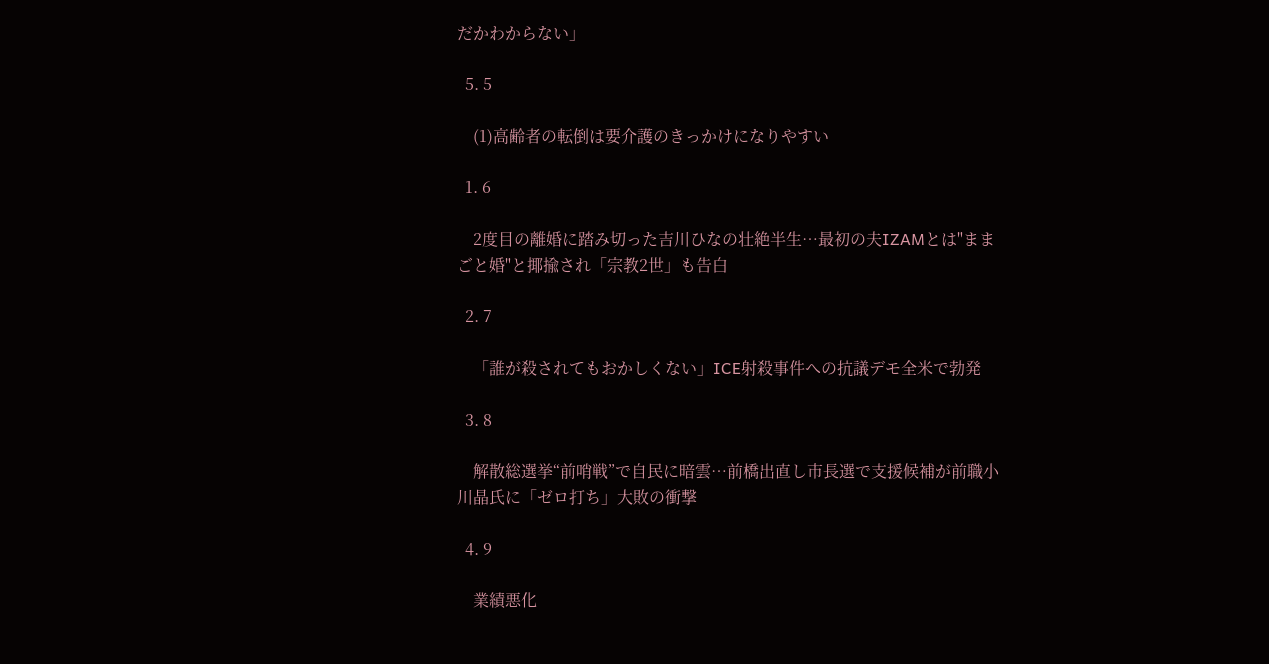だかわからない」

  5. 5

    (1)高齢者の転倒は要介護のきっかけになりやすい

  1. 6

    2度目の離婚に踏み切った吉川ひなの壮絶半生…最初の夫IZAMとは"ままごと婚"と揶揄され「宗教2世」も告白

  2. 7

    「誰が殺されてもおかしくない」ICE射殺事件への抗議デモ全米で勃発

  3. 8

    解散総選挙“前哨戦”で自民に暗雲…前橋出直し市長選で支援候補が前職小川晶氏に「ゼロ打ち」大敗の衝撃

  4. 9

    業績悪化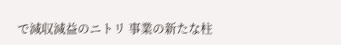で減収減益のニトリ 事業の新たな柱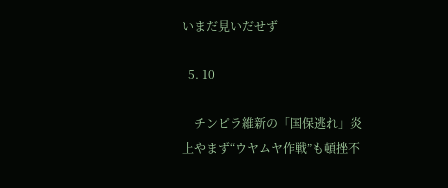いまだ見いだせず

  5. 10

    チンピラ維新の「国保逃れ」炎上やまず“ウヤムヤ作戦”も頓挫不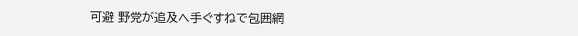可避 野党が追及へ手ぐすねで包囲網